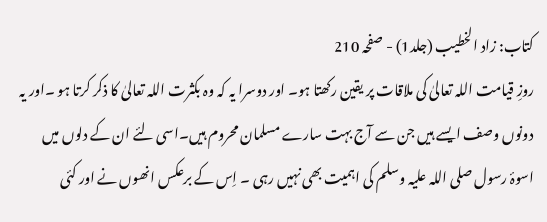کتاب: زاد الخطیب (جلد1) - صفحہ 210
روزِ قیامت اللہ تعالیٰ کی ملاقات پر یقین رکھتا ہو۔ اور دوسرا یہ کہ وہ بکثرت اللہ تعالیٰ کا ذکر کرتا ہو ۔اور یہ دونوں وصف ایسے ہیں جن سے آج بہت سارے مسلمان محروم ہیں۔اسی لئے ان کے دلوں میں اسوۂ رسول صلی اللہ علیہ وسلم کی اہمیت بھی نہیں رہی ۔ اِس کے برعکس انھوں نے اور کئی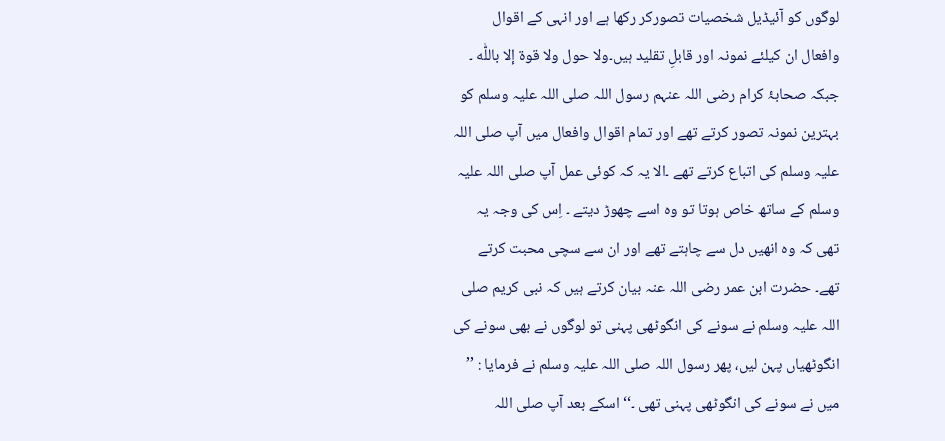لوگوں کو آئیڈیل شخصیات تصورکر رکھا ہے اور انہی کے اقوال وافعال ان کیلئے نمونہ اور قابلِ تقلید ہیں۔ولا حول ولا قوۃ إلا باللّٰه ۔ جبکہ صحابۂ کرام رضی اللہ عنہم رسول اللہ صلی اللہ علیہ وسلم کو بہترین نمونہ تصور کرتے تھے اور تمام اقوال وافعال میں آپ صلی اللہ علیہ وسلم کی اتباع کرتے تھے ۔الا یہ کہ کوئی عمل آپ صلی اللہ علیہ وسلم کے ساتھ خاص ہوتا تو وہ اسے چھوڑ دیتے ۔ اِس کی وجہ یہ تھی کہ وہ انھیں دل سے چاہتے تھے اور ان سے سچی محبت کرتے تھے۔ حضرت ابن عمر رضی اللہ عنہ بیان کرتے ہیں کہ نبی کریم صلی اللہ علیہ وسلم نے سونے کی انگوٹھی پہنی تو لوگوں نے بھی سونے کی انگوٹھیاں پہن لیں، پھر رسول اللہ صلی اللہ علیہ وسلم نے فرمایا : ’’ میں نے سونے کی انگوٹھی پہنی تھی ۔‘‘اسکے بعد آپ صلی اللہ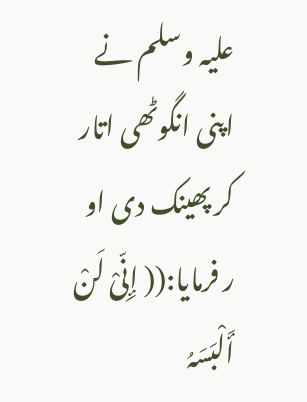علیہ وسلم نے اپنی انگوٹھی اتار کر پھینک دی او ر فرمایا:(( إِنِّیْ لَنْ أَلْبَسَہُ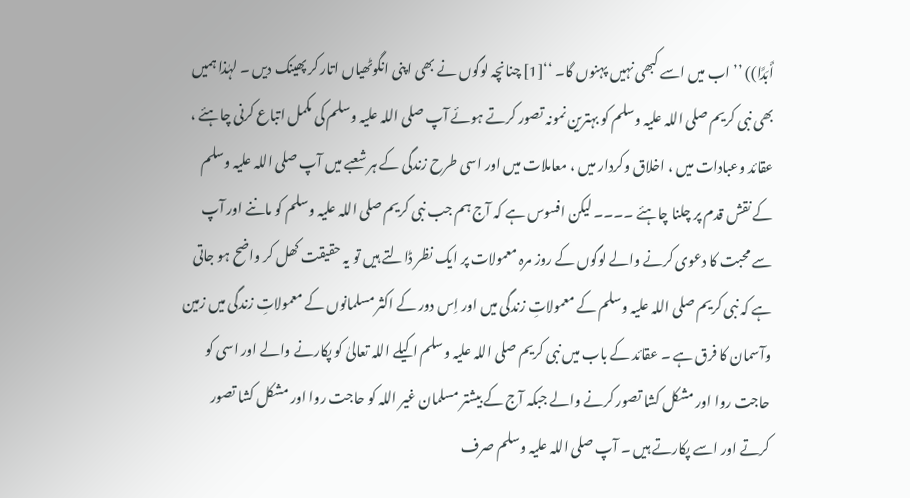أَبَدًا)) ’’اب میں اسے کبھی نہیں پہنوں گا۔ ‘‘[1] چنانچہ لوگوں نے بھی اپنی انگوٹھیاں اتار کر پھینک دیں ۔ لہٰذا ہمیں بھی نبی کریم صلی اللہ علیہ وسلم کو بہترین نمونہ تصور کرتے ہوئے آپ صلی اللہ علیہ وسلم کی مکمل اتباع کرنی چاہئے ، عقائد وعبادات میں ، اخلاق وکردار میں ، معاملات میں اور اسی طرح زندگی کے ہر شعبے میں آپ صلی اللہ علیہ وسلم کے نقش قدم پر چلنا چاہئے ۔۔۔۔ لیکن افسوس ہے کہ آج ہم جب نبی کریم صلی اللہ علیہ وسلم کو ماننے اور آپ سے محبت کا دعوی کرنے والے لوگوں کے روز مرہ معمولات پر ایک نظر ڈالتے ہیں تو یہ حقیقت کھل کر واضح ہو جاتی ہے کہ نبی کریم صلی اللہ علیہ وسلم کے معمولاتِ زندگی میں اور اِس دور کے اکثر مسلمانوں کے معمولاتِ زندگی میں زمین وآسمان کا فرق ہے ۔ عقائد کے باب میں نبی کریم صلی اللہ علیہ وسلم اکیلے اللہ تعالیٰ کو پکارنے والے اور اسی کو حاجت روا اور مشکل کشا تصور کرنے والے جبکہ آج کے بیشتر مسلمان غیر اللہ کو حاجت روا اور مشکل کشا تصور کرتے اور اسے پکارتے ہیں ۔ آپ صلی اللہ علیہ وسلم صرف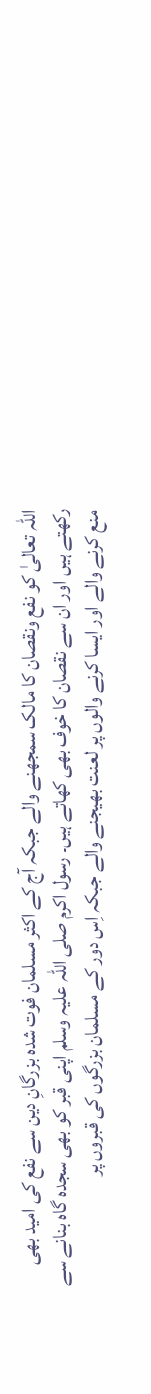اللہ تعالیٰ کو نفع ونقصان کا مالک سمجھنے والے جبکہ آج کے اکثر مسلمان فوت شدہ بزرگانِ دین سے نفع کی امید بھی رکھتے ہیں اور ان سے نقصان کا خوف بھی کھاتے ہیں۔ رسول اکرم صلی اللہ علیہ وسلم اپنی قبر کو بھی سجدہ گاہ بنانے سے منع کرنے والے اور ایسا کرنے والوں پر لعنت بھیجنے والے جبکہ اِس دور کے مسلمان بزرگوں کی قبروں پر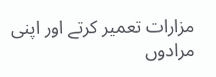مزارات تعمیر کرتے اور اپنی مرادوں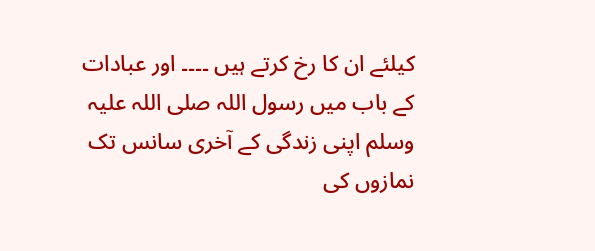کیلئے ان کا رخ کرتے ہیں ۔۔۔۔ اور عبادات کے باب میں رسول اللہ صلی اللہ علیہ وسلم اپنی زندگی کے آخری سانس تک نمازوں کی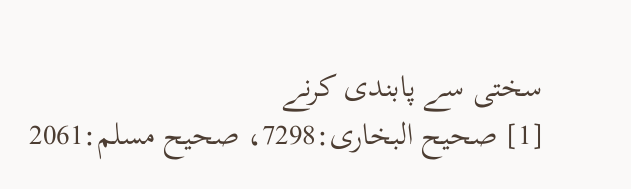سختی سے پابندی کرنے
[1] صحیح البخاری:7298، صحیح مسلم:2061